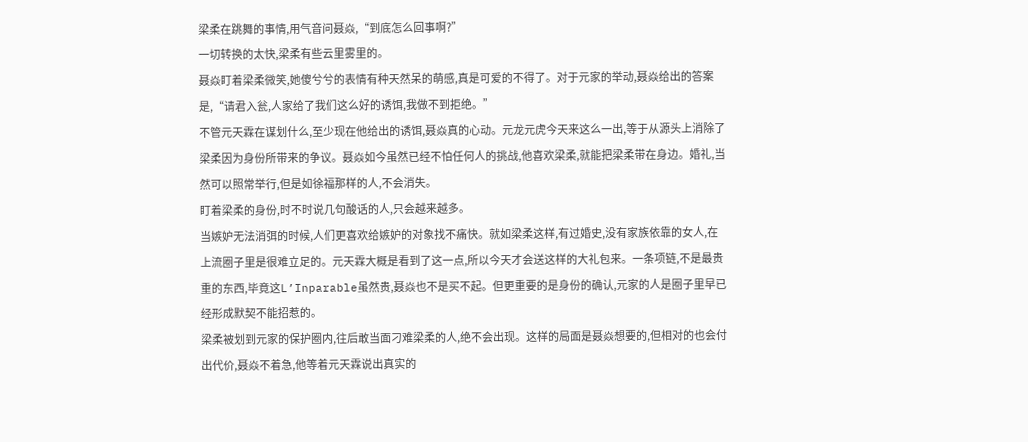梁柔在跳舞的事情,用气音问聂焱,“到底怎么回事啊?”
一切转换的太快,梁柔有些云里雾里的。
聂焱盯着梁柔微笑,她傻兮兮的表情有种天然呆的萌感,真是可爱的不得了。对于元家的举动,聂焱给出的答案是,“请君入瓮,人家给了我们这么好的诱饵,我做不到拒绝。”
不管元天霖在谋划什么,至少现在他给出的诱饵,聂焱真的心动。元龙元虎今天来这么一出,等于从源头上消除了梁柔因为身份所带来的争议。聂焱如今虽然已经不怕任何人的挑战,他喜欢梁柔,就能把梁柔带在身边。婚礼,当然可以照常举行,但是如徐福那样的人,不会消失。
盯着梁柔的身份,时不时说几句酸话的人,只会越来越多。
当嫉妒无法消弭的时候,人们更喜欢给嫉妒的对象找不痛快。就如梁柔这样,有过婚史,没有家族依靠的女人,在上流圈子里是很难立足的。元天霖大概是看到了这一点,所以今天才会送这样的大礼包来。一条项链,不是最贵重的东西,毕竟这L’Inparable虽然贵,聂焱也不是买不起。但更重要的是身份的确认,元家的人是圈子里早已经形成默契不能招惹的。
梁柔被划到元家的保护圈内,往后敢当面刁难梁柔的人,绝不会出现。这样的局面是聂焱想要的,但相对的也会付出代价,聂焱不着急,他等着元天霖说出真实的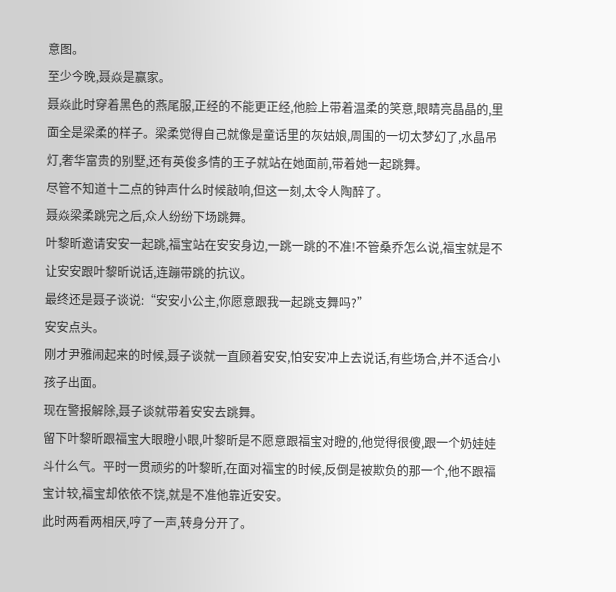意图。
至少今晚,聂焱是赢家。
聂焱此时穿着黑色的燕尾服,正经的不能更正经,他脸上带着温柔的笑意,眼睛亮晶晶的,里面全是梁柔的样子。梁柔觉得自己就像是童话里的灰姑娘,周围的一切太梦幻了,水晶吊灯,奢华富贵的别墅,还有英俊多情的王子就站在她面前,带着她一起跳舞。
尽管不知道十二点的钟声什么时候敲响,但这一刻,太令人陶醉了。
聂焱梁柔跳完之后,众人纷纷下场跳舞。
叶黎昕邀请安安一起跳,福宝站在安安身边,一跳一跳的不准!不管桑乔怎么说,福宝就是不让安安跟叶黎昕说话,连蹦带跳的抗议。
最终还是聂子谈说:“安安小公主,你愿意跟我一起跳支舞吗?”
安安点头。
刚才尹雅闹起来的时候,聂子谈就一直顾着安安,怕安安冲上去说话,有些场合,并不适合小孩子出面。
现在警报解除,聂子谈就带着安安去跳舞。
留下叶黎昕跟福宝大眼瞪小眼,叶黎昕是不愿意跟福宝对瞪的,他觉得很傻,跟一个奶娃娃斗什么气。平时一贯顽劣的叶黎昕,在面对福宝的时候,反倒是被欺负的那一个,他不跟福宝计较,福宝却依依不饶,就是不准他靠近安安。
此时两看两相厌,哼了一声,转身分开了。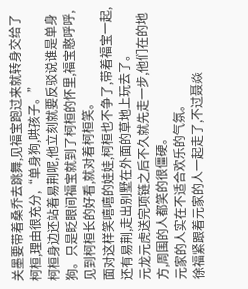关墨要带着桑乔去跳舞,见福宝跑过来就转身交给了柯桓,理由很充分,“单身狗,哄孩子。”
柯桓身边还站着易荆呢,他立刻就要反驳说谁是单身狗。只是眨眼间福宝就到了柯桓的怀里,福宝憨呼呼,见到柯桓长的好看,就对着柯桓笑。
面对这样笑嘻嘻的娃娃,柯桓也不争了,带着福宝一起,还有易荆,走出别墅在外面的草地上玩去了。
元龙元虎送完项链之后不久就先走一步,他们在的地方,周围的人都笑的很僵硬。
元家的人实在不适合欢乐的气氛。
徐福紧跟着元家的人一起走了,不过聂焱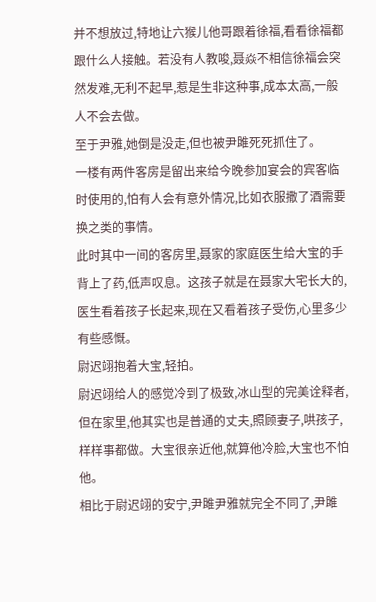并不想放过,特地让六猴儿他哥跟着徐福,看看徐福都跟什么人接触。若没有人教唆,聂焱不相信徐福会突然发难,无利不起早,惹是生非这种事,成本太高,一般人不会去做。
至于尹雅,她倒是没走,但也被尹雎死死抓住了。
一楼有两件客房是留出来给今晚参加宴会的宾客临时使用的,怕有人会有意外情况,比如衣服撒了酒需要换之类的事情。
此时其中一间的客房里,聂家的家庭医生给大宝的手背上了药,低声叹息。这孩子就是在聂家大宅长大的,医生看着孩子长起来,现在又看着孩子受伤,心里多少有些感慨。
尉迟翊抱着大宝,轻拍。
尉迟翊给人的感觉冷到了极致,冰山型的完美诠释者,但在家里,他其实也是普通的丈夫,照顾妻子,哄孩子,样样事都做。大宝很亲近他,就算他冷脸,大宝也不怕他。
相比于尉迟翊的安宁,尹雎尹雅就完全不同了,尹雎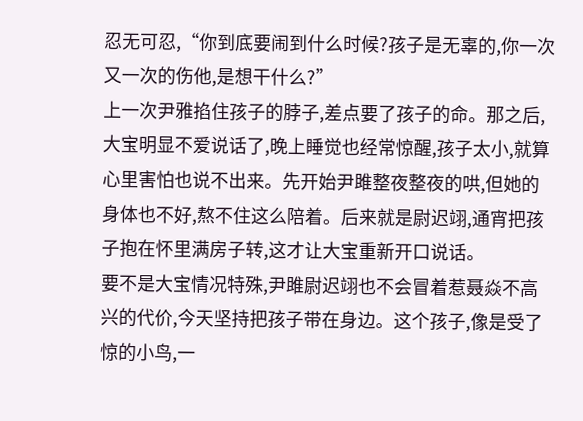忍无可忍,“你到底要闹到什么时候?孩子是无辜的,你一次又一次的伤他,是想干什么?”
上一次尹雅掐住孩子的脖子,差点要了孩子的命。那之后,大宝明显不爱说话了,晚上睡觉也经常惊醒,孩子太小,就算心里害怕也说不出来。先开始尹雎整夜整夜的哄,但她的身体也不好,熬不住这么陪着。后来就是尉迟翊,通宵把孩子抱在怀里满房子转,这才让大宝重新开口说话。
要不是大宝情况特殊,尹雎尉迟翊也不会冒着惹聂焱不高兴的代价,今天坚持把孩子带在身边。这个孩子,像是受了惊的小鸟,一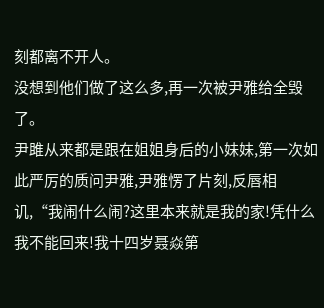刻都离不开人。
没想到他们做了这么多,再一次被尹雅给全毁了。
尹雎从来都是跟在姐姐身后的小妹妹,第一次如此严厉的质问尹雅,尹雅愣了片刻,反唇相讥,“我闹什么闹?这里本来就是我的家!凭什么我不能回来!我十四岁聂焱第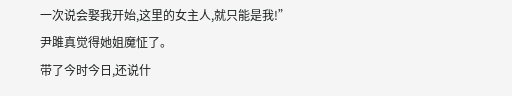一次说会娶我开始,这里的女主人,就只能是我!”
尹雎真觉得她姐魔怔了。
带了今时今日,还说什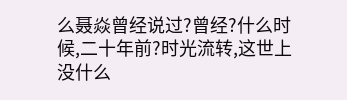么聂焱曾经说过?曾经?什么时候,二十年前?时光流转,这世上没什么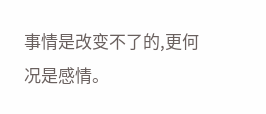事情是改变不了的,更何况是感情。